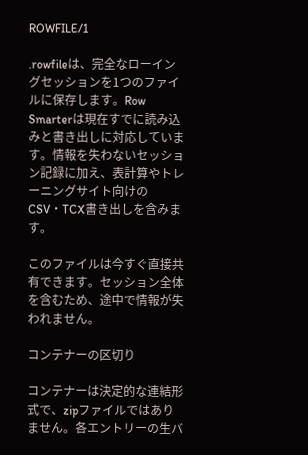ROWFILE/1

.rowfileは、完全なローイングセッションを1つのファイルに保存します。Row Smarterは現在すでに読み込みと書き出しに対応しています。情報を失わないセッション記録に加え、表計算やトレーニングサイト向けのCSV・TCX書き出しを含みます。

このファイルは今すぐ直接共有できます。セッション全体を含むため、途中で情報が失われません。

コンテナーの区切り

コンテナーは決定的な連結形式で、zipファイルではありません。各エントリーの生バ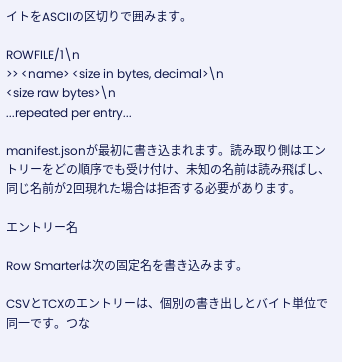イトをASCIIの区切りで囲みます。

ROWFILE/1\n
>> <name> <size in bytes, decimal>\n
<size raw bytes>\n
...repeated per entry...

manifest.jsonが最初に書き込まれます。読み取り側はエントリーをどの順序でも受け付け、未知の名前は読み飛ばし、同じ名前が2回現れた場合は拒否する必要があります。

エントリー名

Row Smarterは次の固定名を書き込みます。

CSVとTCXのエントリーは、個別の書き出しとバイト単位で同一です。つな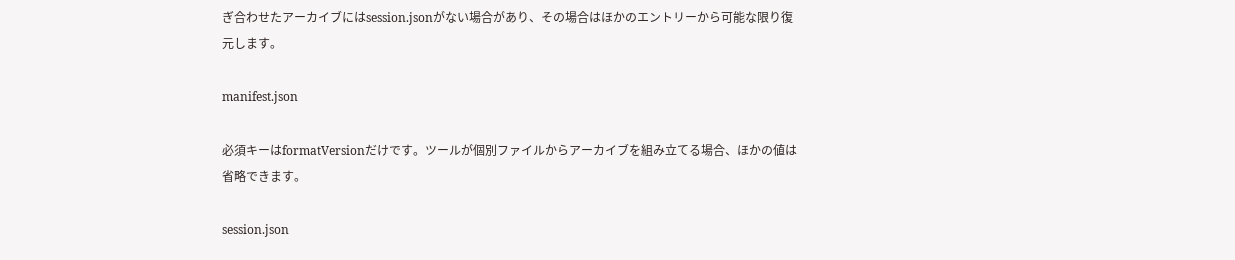ぎ合わせたアーカイブにはsession.jsonがない場合があり、その場合はほかのエントリーから可能な限り復元します。

manifest.json

必須キーはformatVersionだけです。ツールが個別ファイルからアーカイブを組み立てる場合、ほかの値は省略できます。

session.json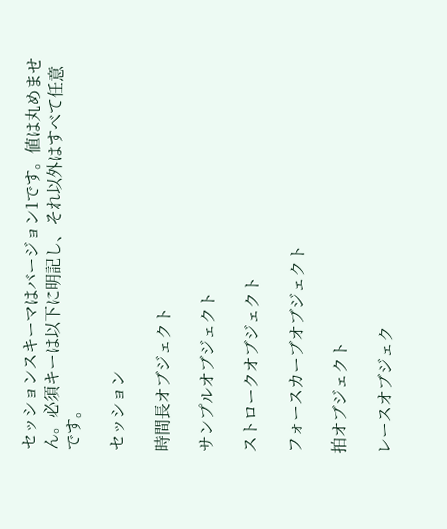セッションスキーマはバージョン1です。値は丸めません。必須キーは以下に明記し、それ以外はすべて任意です。

セッション

時間長オブジェクト

サンプルオブジェクト

ストロークオブジェクト

フォースカーブオブジェクト

拍オブジェクト

レースオブジェク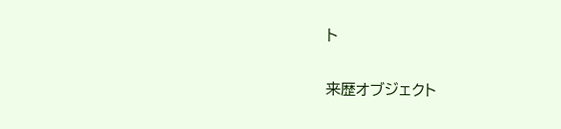ト

来歴オブジェクト